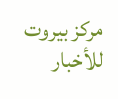مركز بيروت للأخبار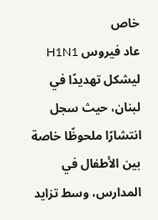خاص
عاد فيروس H1N1 ليشكل تهديدًا في لبنان، حيث سجل انتشارًا ملحوظًا خاصة بين الأطفال في المدارس، وسط تزايد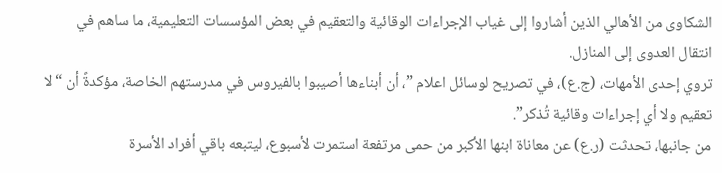الشكاوى من الأهالي الذين أشاروا إلى غياب الإجراءات الوقائية والتعقيم في بعض المؤسسات التعليمية، ما ساهم في انتقال العدوى إلى المنازل.
تروي إحدى الأمهات، (ج.ع)، في تصريح لوسائل اعلام ”، أن أبناءها أصيبوا بالفيروس في مدرستهم الخاصة، مؤكدةً أن “لا تعقيم ولا أي إجراءات وقائية تُذكر”.
من جانبها، تحدثت (ر.ع) عن معاناة ابنها الأكبر من حمى مرتفعة استمرت لأسبوع، ليتبعه باقي أفراد الأسرة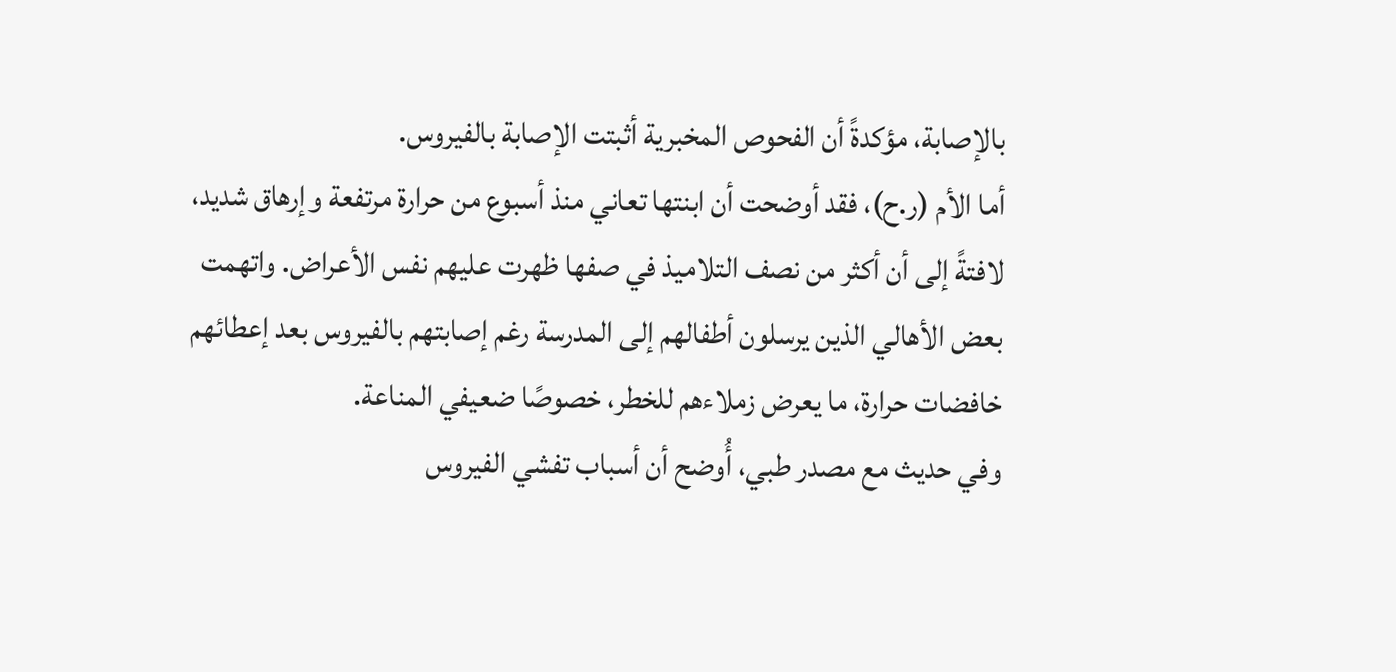بالإصابة، مؤكدةً أن الفحوص المخبرية أثبتت الإصابة بالفيروس.
أما الأم (ر.ح)، فقد أوضحت أن ابنتها تعاني منذ أسبوع من حرارة مرتفعة وإرهاق شديد، لافتةً إلى أن أكثر من نصف التلاميذ في صفها ظهرت عليهم نفس الأعراض. واتهمت بعض الأهالي الذين يرسلون أطفالهم إلى المدرسة رغم إصابتهم بالفيروس بعد إعطائهم خافضات حرارة، ما يعرض زملاءهم للخطر، خصوصًا ضعيفي المناعة.
وفي حديث مع مصدر طبي، أُوضح أن أسباب تفشي الفيروس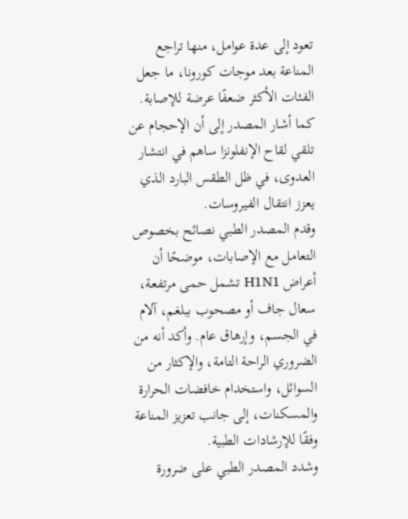تعود إلى عدة عوامل، منها تراجع المناعة بعد موجات كورونا، ما جعل الفئات الأكثر ضعفًا عرضة للإصابة. كما أشار المصدر إلى أن الإحجام عن تلقي لقاح الإنفلونزا ساهم في انتشار العدوى، في ظل الطقس البارد الذي يعزز انتقال الفيروسات.
وقدم المصدر الطبي نصائح بخصوص التعامل مع الإصابات، موضحًا أن أعراض H1N1 تشمل حمى مرتفعة، سعال جاف أو مصحوب ببلغم، آلام في الجسم، وإرهاق عام. وأكد أنه من الضروري الراحة التامة، والإكثار من السوائل، واستخدام خافضات الحرارة والمسكنات، إلى جانب تعزيز المناعة وفقًا للإرشادات الطبية.
وشدد المصدر الطبي على ضرورة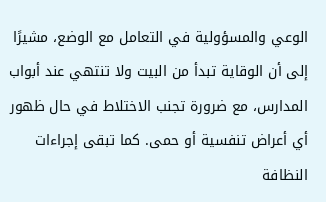الوعي والمسؤولية في التعامل مع الوضع، مشيرًا إلى أن الوقاية تبدأ من البيت ولا تنتهي عند أبواب المدارس، مع ضرورة تجنب الاختلاط في حال ظهور أي أعراض تنفسية أو حمى. كما تبقى إجراءات النظافة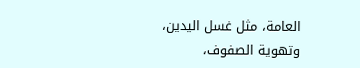العامة، مثل غسل اليدين، وتهوية الصفوف،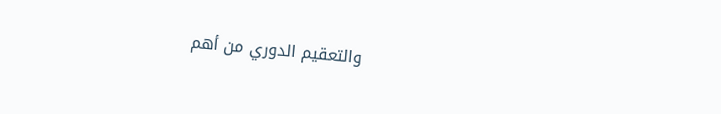والتعقيم الدوري من أهم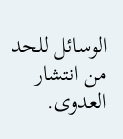الوسائل للحد من انتشار العدوى.